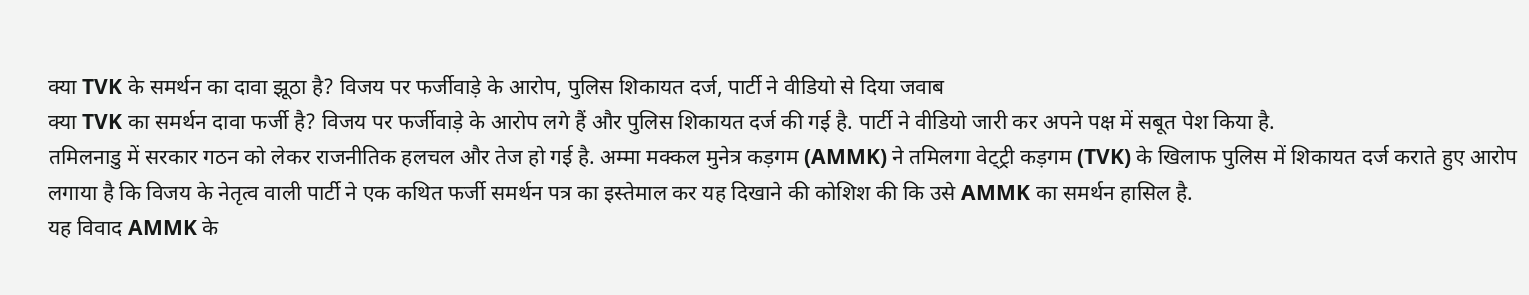क्या TVK के समर्थन का दावा झूठा है? विजय पर फर्जीवाड़े के आरोप, पुलिस शिकायत दर्ज, पार्टी ने वीडियो से दिया जवाब
क्या TVK का समर्थन दावा फर्जी है? विजय पर फर्जीवाड़े के आरोप लगे हैं और पुलिस शिकायत दर्ज की गई है. पार्टी ने वीडियो जारी कर अपने पक्ष में सबूत पेश किया है.
तमिलनाडु में सरकार गठन को लेकर राजनीतिक हलचल और तेज हो गई है. अम्मा मक्कल मुनेत्र कड़गम (AMMK) ने तमिलगा वेट्ट्री कड़गम (TVK) के खिलाफ पुलिस में शिकायत दर्ज कराते हुए आरोप लगाया है कि विजय के नेतृत्व वाली पार्टी ने एक कथित फर्जी समर्थन पत्र का इस्तेमाल कर यह दिखाने की कोशिश की कि उसे AMMK का समर्थन हासिल है.
यह विवाद AMMK के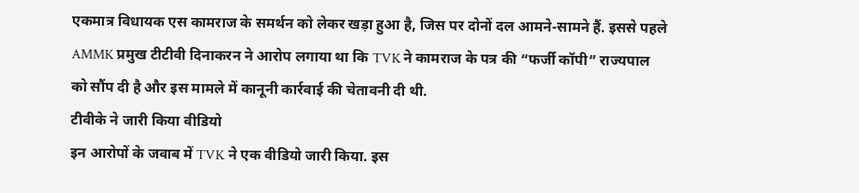एकमात्र विधायक एस कामराज के समर्थन को लेकर खड़ा हुआ है, जिस पर दोनों दल आमने-सामने हैं. इससे पहले AMMK प्रमुख टीटीवी दिनाकरन ने आरोप लगाया था कि TVK ने कामराज के पत्र की “फर्जी कॉपी” राज्यपाल को सौंप दी है और इस मामले में कानूनी कार्रवाई की चेतावनी दी थी.
टीवीके ने जारी किया वीडियो
इन आरोपों के जवाब में TVK ने एक वीडियो जारी किया. इस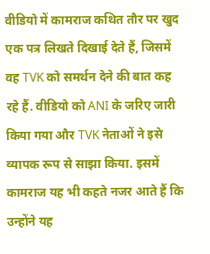वीडियो में कामराज कथित तौर पर खुद एक पत्र लिखते दिखाई देते हैं, जिसमें वह TVK को समर्थन देने की बात कह रहे हैं. वीडियो को ANI के जरिए जारी किया गया और TVK नेताओं ने इसे व्यापक रूप से साझा किया. इसमें कामराज यह भी कहते नजर आते हैं कि उन्होंने यह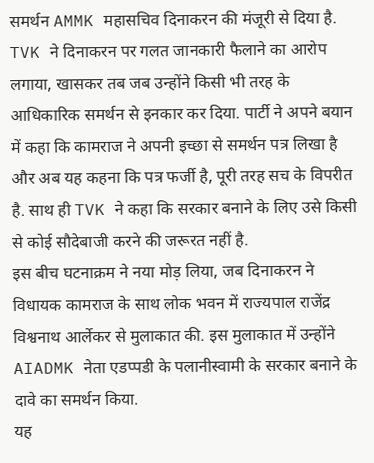समर्थन AMMK महासचिव दिनाकरन की मंजूरी से दिया है.
TVK ने दिनाकरन पर गलत जानकारी फैलाने का आरोप लगाया, खासकर तब जब उन्होंने किसी भी तरह के आधिकारिक समर्थन से इनकार कर दिया. पार्टी ने अपने बयान में कहा कि कामराज ने अपनी इच्छा से समर्थन पत्र लिखा है और अब यह कहना कि पत्र फर्जी है, पूरी तरह सच के विपरीत है. साथ ही TVK ने कहा कि सरकार बनाने के लिए उसे किसी से कोई सौदेबाजी करने की जरूरत नहीं है.
इस बीच घटनाक्रम ने नया मोड़ लिया, जब दिनाकरन ने विधायक कामराज के साथ लोक भवन में राज्यपाल राजेंद्र विश्वनाथ आर्लेकर से मुलाकात की. इस मुलाकात में उन्होंने AIADMK नेता एडप्पडी के पलानीस्वामी के सरकार बनाने के दावे का समर्थन किया.
यह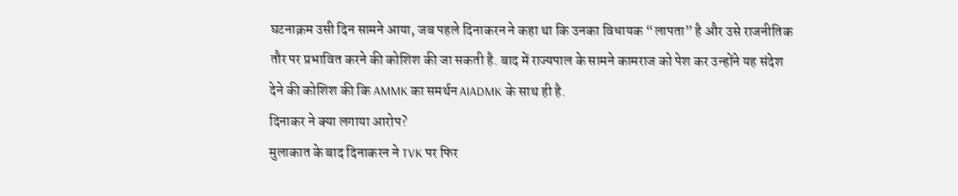घटनाक्रम उसी दिन सामने आया, जब पहले दिनाकरन ने कहा था कि उनका विधायक “लापता” है और उसे राजनीतिक तौर पर प्रभावित करने की कोशिश की जा सकती है. बाद में राज्यपाल के सामने कामराज को पेश कर उन्होंने यह संदेश देने की कोशिश की कि AMMK का समर्थन AIADMK के साथ ही है.
दिनाकर ने क्या लगाया आरोप?
मुलाकात के बाद दिनाकरन ने TVK पर फिर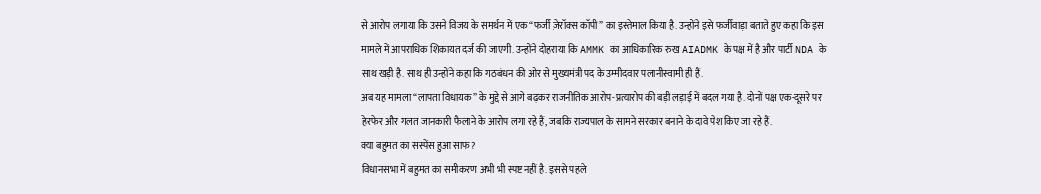से आरोप लगाया कि उसने विजय के समर्थन में एक “फर्जी ज़ेरॉक्स कॉपी” का इस्तेमाल किया है. उन्होंने इसे फर्जीवाड़ा बताते हुए कहा कि इस मामले में आपराधिक शिकायत दर्ज की जाएगी. उन्होंने दोहराया कि AMMK का आधिकारिक रुख AIADMK के पक्ष में है और पार्टी NDA के साथ खड़ी है. साथ ही उन्होंने कहा कि गठबंधन की ओर से मुख्यमंत्री पद के उम्मीदवार पलानीस्वामी ही हैं.
अब यह मामला “लापता विधायक” के मुद्दे से आगे बढ़कर राजनीतिक आरोप-प्रत्यारोप की बड़ी लड़ाई में बदल गया है. दोनों पक्ष एक-दूसरे पर हेरफेर और गलत जानकारी फैलाने के आरोप लगा रहे हैं, जबकि राज्यपाल के सामने सरकार बनाने के दावे पेश किए जा रहे हैं.
क्या बहुमत का सस्पेंस हुआ साफ?
विधानसभा में बहुमत का समीकरण अभी भी स्पष्ट नहीं है. इससे पहले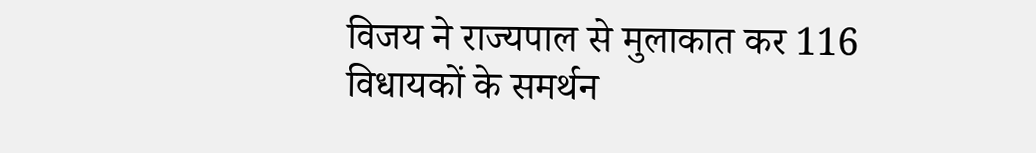विजय ने राज्यपाल से मुलाकात कर 116 विधायकों के समर्थन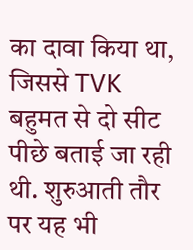का दावा किया था, जिससे TVK बहुमत से दो सीट पीछे बताई जा रही थी. शुरुआती तौर पर यह भी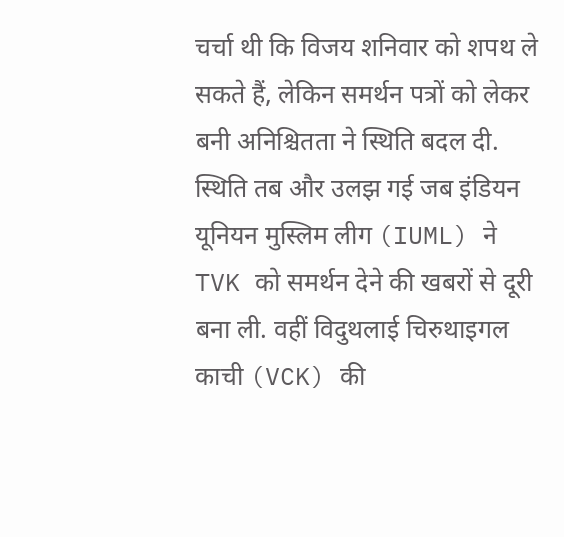चर्चा थी कि विजय शनिवार को शपथ ले सकते हैं, लेकिन समर्थन पत्रों को लेकर बनी अनिश्चितता ने स्थिति बदल दी.
स्थिति तब और उलझ गई जब इंडियन यूनियन मुस्लिम लीग (IUML) ने TVK को समर्थन देने की खबरों से दूरी बना ली. वहीं विदुथलाई चिरुथाइगल काची (VCK) की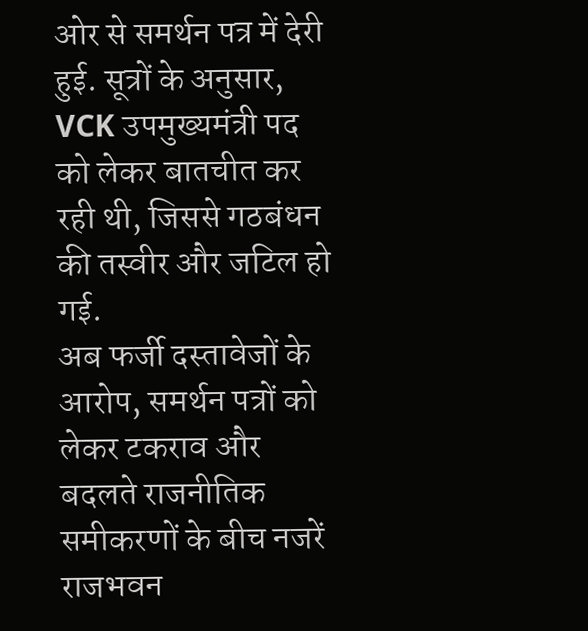ओर से समर्थन पत्र में देरी हुई. सूत्रों के अनुसार, VCK उपमुख्यमंत्री पद को लेकर बातचीत कर रही थी, जिससे गठबंधन की तस्वीर और जटिल हो गई.
अब फर्जी दस्तावेजों के आरोप, समर्थन पत्रों को लेकर टकराव और बदलते राजनीतिक समीकरणों के बीच नजरें राजभवन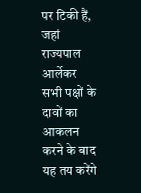पर टिकी हैं, जहां राज्यपाल आर्लेकर सभी पक्षों के दावों का आकलन करने के बाद यह तय करेंगे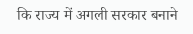कि राज्य में अगली सरकार बनाने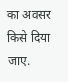का अवसर किसे दिया जाए.